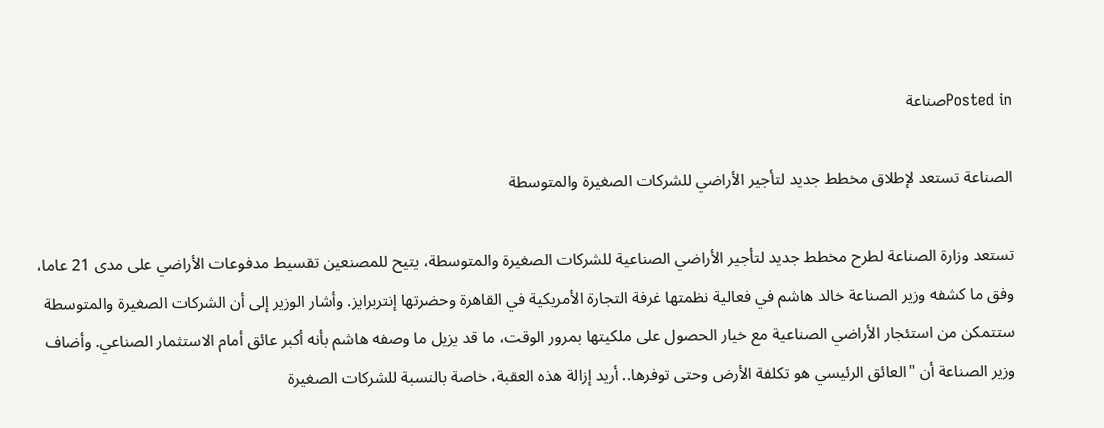Posted inصناعة

الصناعة تستعد لإطلاق مخطط جديد لتأجير الأراضي للشركات الصغيرة والمتوسطة

تستعد وزارة الصناعة لطرح مخطط جديد لتأجير الأراضي الصناعية للشركات الصغيرة والمتوسطة، يتيح للمصنعين تقسيط مدفوعات الأراضي على مدى 21 عاما، وفق ما كشفه وزير الصناعة خالد هاشم في فعالية نظمتها غرفة التجارة الأمريكية في القاهرة وحضرتها إنتربرايز. وأشار الوزير إلى أن الشركات الصغيرة والمتوسطة ستتمكن من استئجار الأراضي الصناعية مع خيار الحصول على ملكيتها بمرور الوقت، ما قد يزيل ما وصفه هاشم بأنه أكبر عائق أمام الاستثمار الصناعي. وأضاف وزير الصناعة أن "العائق الرئيسي هو تكلفة الأرض وحتى توفرها.. أريد إزالة هذه العقبة، خاصة بالنسبة للشركات الصغيرة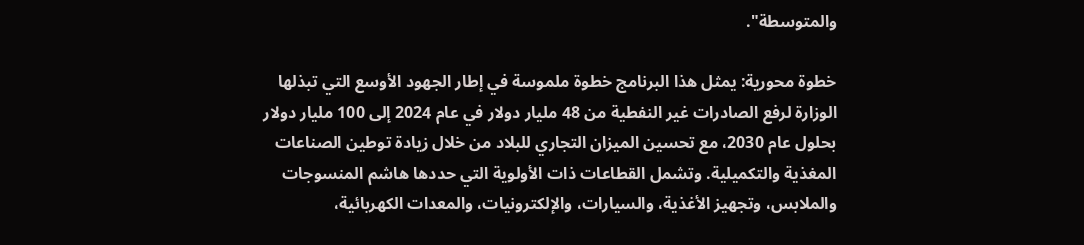والمتوسطة".

خطوة محورية: يمثل هذا البرنامج خطوة ملموسة في إطار الجهود الأوسع التي تبذلها الوزارة لرفع الصادرات غير النفطية من 48 مليار دولار في عام 2024 إلى 100 مليار دولار بحلول عام 2030، مع تحسين الميزان التجاري للبلاد من خلال زيادة توطين الصناعات المغذية والتكميلية. وتشمل القطاعات ذات الأولوية التي حددها هاشم المنسوجات والملابس، وتجهيز الأغذية، والسيارات، والإلكترونيات، والمعدات الكهربائية،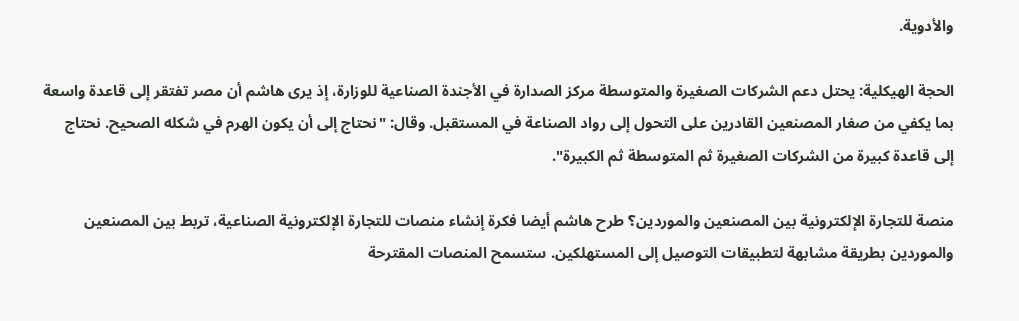والأدوية.

الحجة الهيكلية: يحتل دعم الشركات الصغيرة والمتوسطة مركز الصدارة في الأجندة الصناعية للوزارة، إذ يرى هاشم أن مصر تفتقر إلى قاعدة واسعة بما يكفي من صغار المصنعين القادرين على التحول إلى رواد الصناعة في المستقبل. وقال: "نحتاج إلى أن يكون الهرم في شكله الصحيح. نحتاج إلى قاعدة كبيرة من الشركات الصغيرة ثم المتوسطة ثم الكبيرة".

منصة للتجارة الإلكترونية بين المصنعين والموردين؟ طرح هاشم أيضا فكرة إنشاء منصات للتجارة الإلكترونية الصناعية، تربط بين المصنعين والموردين بطريقة مشابهة لتطبيقات التوصيل إلى المستهلكين. ستسمح المنصات المقترحة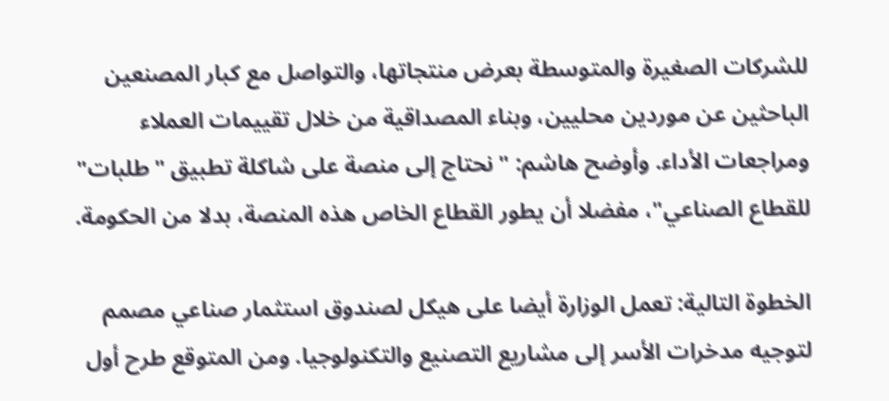للشركات الصغيرة والمتوسطة بعرض منتجاتها، والتواصل مع كبار المصنعين الباحثين عن موردين محليين، وبناء المصداقية من خلال تقييمات العملاء ومراجعات الأداء. وأوضح هاشم: "نحتاج إلى منصة على شاكلة تطبيق "طلبات" للقطاع الصناعي"، مفضلا أن يطور القطاع الخاص هذه المنصة، بدلا من الحكومة.

الخطوة التالية: تعمل الوزارة أيضا على هيكل لصندوق استثمار صناعي مصمم لتوجيه مدخرات الأسر إلى مشاريع التصنيع والتكنولوجيا. ومن المتوقع طرح أول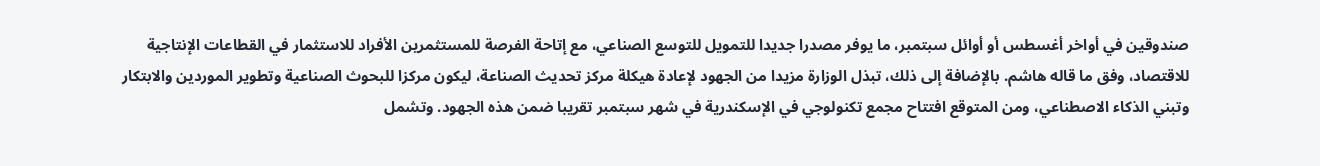صندوقين في أواخر أغسطس أو أوائل سبتمبر، ما يوفر مصدرا جديدا للتمويل للتوسع الصناعي، مع إتاحة الفرصة للمستثمرين الأفراد للاستثمار في القطاعات الإنتاجية للاقتصاد، وفق ما قاله هاشم. بالإضافة إلى ذلك، تبذل الوزارة مزيدا من الجهود لإعادة هيكلة مركز تحديث الصناعة، ليكون مركزا للبحوث الصناعية وتطوير الموردين والابتكار وتبني الذكاء الاصطناعي، ومن المتوقع افتتاح مجمع تكنولوجي في الإسكندرية في شهر سبتمبر تقريبا ضمن هذه الجهود. وتشمل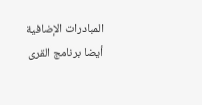المبادرات الإضافية أيضا برنامج القرى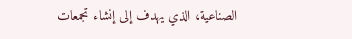الصناعية، الذي يهدف إلى إنشاء تجمعات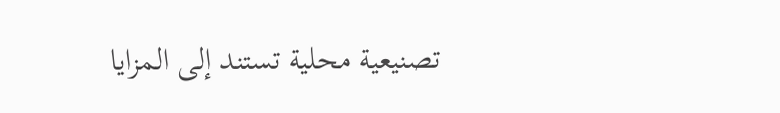تصنيعية محلية تستند إلى المزايا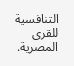التنافسية للقرى المصرية.